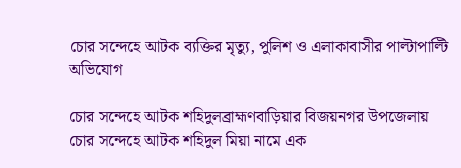চোর সন্দেহে আটক ব্যক্তির মৃত্যু, পুলিশ ও এলাকাবাসীর পাল্টাপাল্টি অভিযোগ

চোর সন্দেহে আটক শহিদুলব্রাহ্মণবাড়িয়ার বিজয়নগর উপজেলায় চোর সন্দেহে আটক শহিদুল মিয়া নামে এক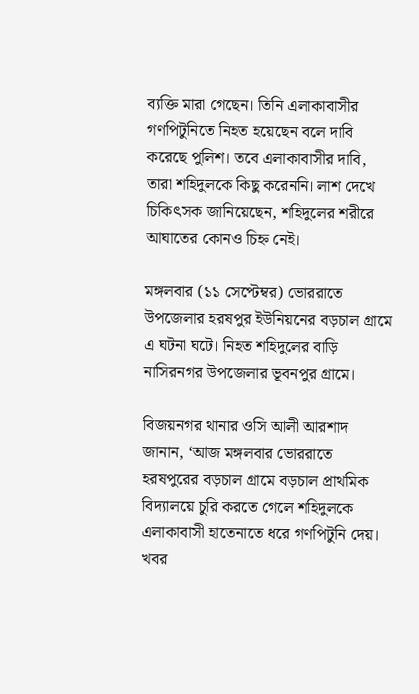ব্যক্তি মারা গেছেন। তিনি এলাকাবাসীর গণপিটুনিতে নিহত হয়েছেন বলে দাবি করেছে পুলিশ। তবে এলাকাবাসীর দাবি, তারা শহিদুলকে কিছু করেননি। লাশ দেখে চিকিৎসক জানিয়েছেন, শহিদুলের শরীরে আঘাতের কোনও চিহ্ন নেই।

মঙ্গলবার (১১ সেপ্টেম্বর) ভোররাতে উপজেলার হরষপুর ইউনিয়নের বড়চাল গ্রামে এ ঘটনা ঘটে। নিহত শহিদুলের বাড়ি নাসিরনগর উপজেলার ভূবনপুর গ্রামে।

বিজয়নগর থানার ওসি আলী আরশাদ জানান, ‘আজ মঙ্গলবার ভোররাতে হরষপুরের বড়চাল গ্রামে বড়চাল প্রাথমিক বিদ্যালয়ে চুরি করতে গেলে শহিদুলকে এলাকাবাসী হাতেনাতে ধরে গণপিটুনি দেয়। খবর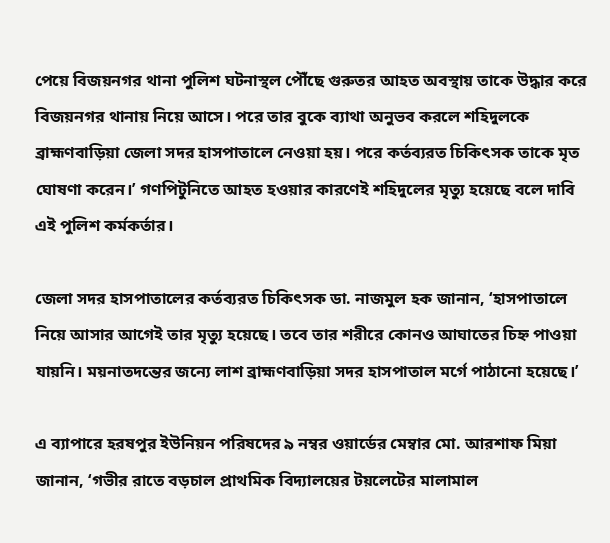পেয়ে বিজয়নগর থানা পুলিশ ঘটনাস্থল পৌঁছে গুরুতর আহত অবস্থায় তাকে উদ্ধার করে বিজয়নগর থানায় নিয়ে আসে। পরে তার বুকে ব্যাথা অনুভব করলে শহিদুলকে ব্রাহ্মণবাড়িয়া জেলা সদর হাসপাতালে নেওয়া হয়। পরে কর্তব্যরত চিকিৎসক তাকে মৃত ঘোষণা করেন।’ গণপিটুনিতে আহত হওয়ার কারণেই শহিদুলের মৃত্যু হয়েছে বলে দাবি এই পুলিশ কর্মকর্তার।

জেলা সদর হাসপাতালের কর্তব্যরত চিকিৎসক ডা. নাজমুল হক জানান, ‘হাসপাতালে নিয়ে আসার আগেই তার মৃত্যু হয়েছে। তবে তার শরীরে কোনও আঘাতের চিহ্ন পাওয়া যায়নি। ময়নাতদন্তের জন্যে লাশ ব্রাহ্মণবাড়িয়া সদর হাসপাতাল মর্গে পাঠানো হয়েছে।’

এ ব্যাপারে হরষপুর ইউনিয়ন পরিষদের ৯ নম্বর ওয়ার্ডের মেম্বার মো. আরশাফ মিয়া জানান, ‘গভীর রাতে বড়চাল প্রাথমিক বিদ্যালয়ের টয়লেটের মালামাল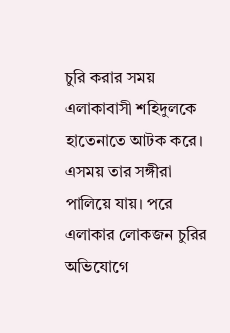চুরি করার সময় এলাকাবাসী শহিদুলকে হাতেনাতে আটক করে। এসময় তার সঙ্গীরা পালিয়ে যায়। পরে এলাকার লোকজন চুরির অভিযোগে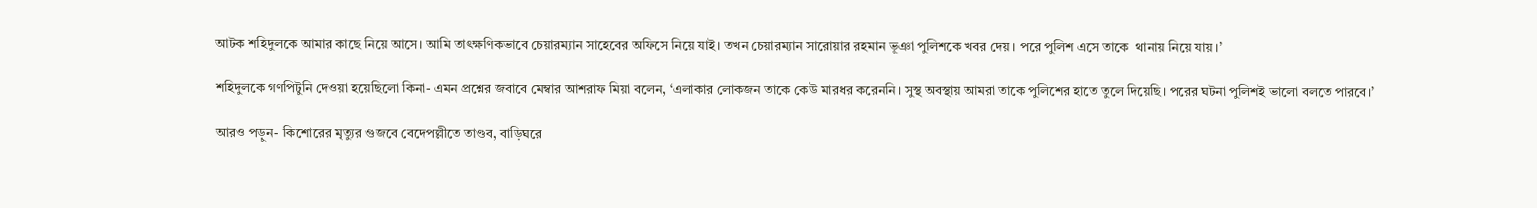আটক শহিদুলকে আমার কাছে নিয়ে আসে। আমি তাৎক্ষণিকভাবে চেয়ারম্যান সাহেবের অফিসে নিয়ে যাই। তখন চেয়ারম্যান সারোয়ার রহমান ভূঞা পুলিশকে খবর দেয়। পরে পুলিশ এসে তাকে  থানায় নিয়ে যায়।’

শহিদুলকে গণপিটুনি দেওয়া হয়েছিলো কিনা- এমন প্রশ্নের জবাবে মেম্বার আশরাফ মিয়া বলেন, ‘এলাকার লোকজন তাকে কেউ মারধর করেননি। সুস্থ অবস্থায় আমরা তাকে পুলিশের হাতে তুলে দিয়েছি। পরের ঘটনা পুলিশই ভালো বলতে পারবে।’

আরও পড়ুন- কিশোরের মৃত্যুর গুজবে বেদেপল্লীতে তাণ্ডব, বাড়িঘরে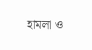হামলা ও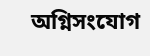অগ্নিসংযোগ